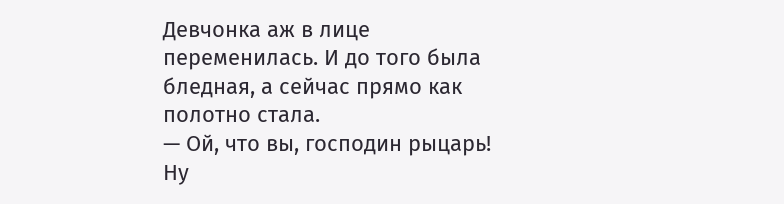Девчонка аж в лице переменилась. И до того была бледная, а сейчас прямо как полотно стала.
— Ой, что вы, господин рыцарь! Ну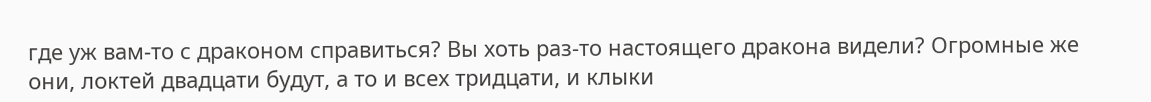где уж вам-то с драконом справиться? Вы хоть раз-то настоящего дракона видели? Огромные же они, локтей двадцати будут, а то и всех тридцати, и клыки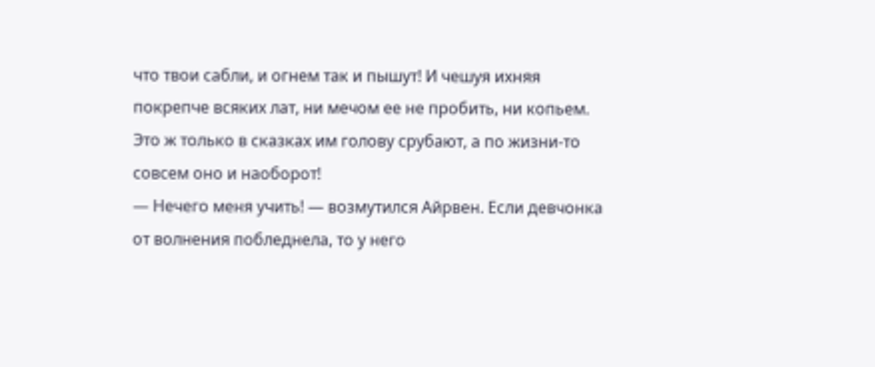что твои сабли, и огнем так и пышут! И чешуя ихняя покрепче всяких лат, ни мечом ее не пробить, ни копьем. Это ж только в сказках им голову срубают, а по жизни-то совсем оно и наоборот!
— Нечего меня учить! — возмутился Айрвен. Если девчонка от волнения побледнела, то у него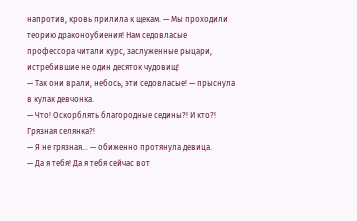напротив, кровь прилила к щекам. — Мы проходили теорию драконоубиения! Нам седовласые профессора читали курс, заслуженные рыцари, истребившие не один десяток чудовищ!
— Так они врали, небось, эти седовласые! — прыснула в кулак девчонка.
— Что! Оскорблять благородные седины?! И кто?! Грязная селянка?!
— Я не грязная… — обиженно протянула девица.
— Да я тебя! Да я тебя сейчас вот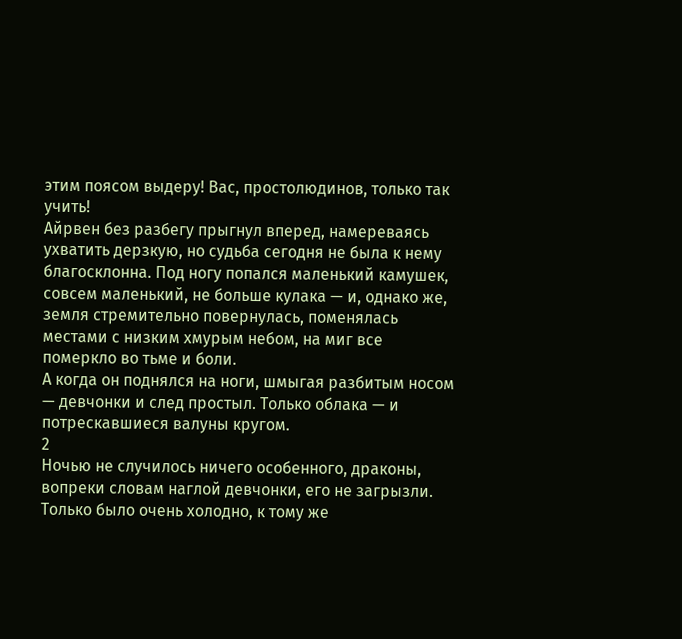этим поясом выдеру! Вас, простолюдинов, только так учить!
Айрвен без разбегу прыгнул вперед, намереваясь ухватить дерзкую, но судьба сегодня не была к нему благосклонна. Под ногу попался маленький камушек, совсем маленький, не больше кулака — и, однако же, земля стремительно повернулась, поменялась местами с низким хмурым небом, на миг все померкло во тьме и боли.
А когда он поднялся на ноги, шмыгая разбитым носом — девчонки и след простыл. Только облака — и потрескавшиеся валуны кругом.
2
Ночью не случилось ничего особенного, драконы, вопреки словам наглой девчонки, его не загрызли. Только было очень холодно, к тому же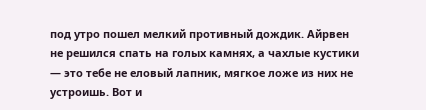под утро пошел мелкий противный дождик. Айрвен не решился спать на голых камнях, а чахлые кустики — это тебе не еловый лапник, мягкое ложе из них не устроишь. Вот и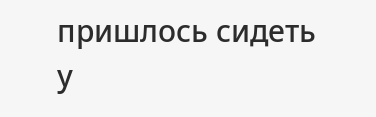пришлось сидеть у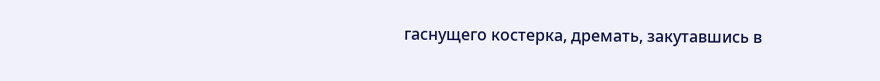гаснущего костерка, дремать, закутавшись в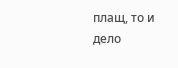плащ, то и дело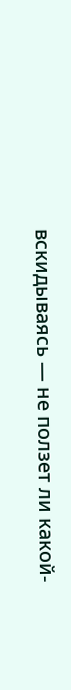вскидываясь — не ползет ли какой-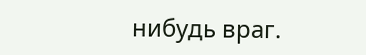нибудь враг.